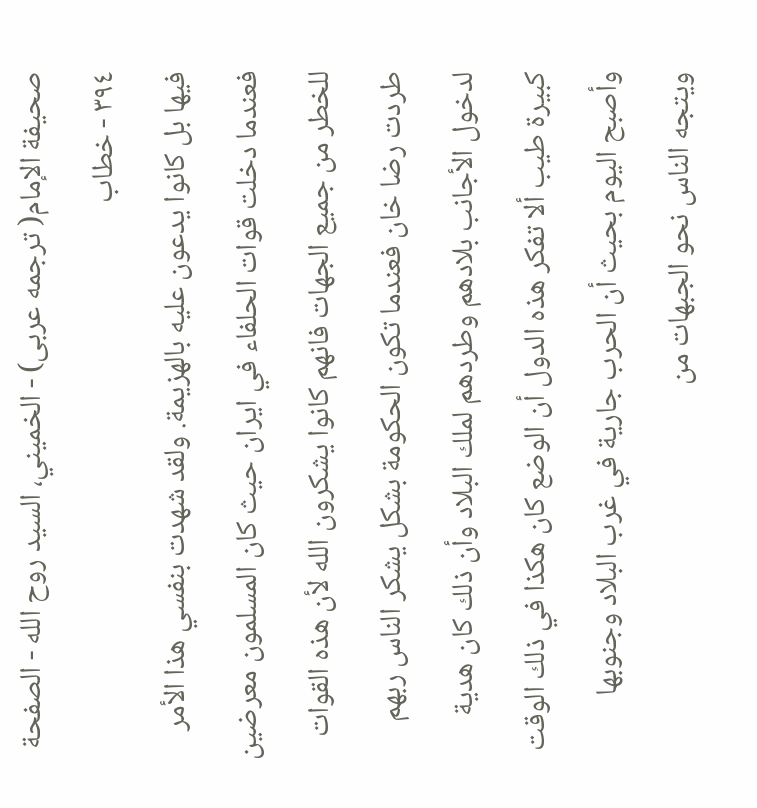صحيفة الإمام( ترجمه عربى) - الخميني، السيد روح الله - الصفحة ٣٩٤ - خطاب
فيها بل كانوا يدعون عليه بالهزيمة. ولقد شهدت بنفسي هذا الأمر فعندما دخلت قوات الحلفاء في ايران حيث كان المسلمون معرضين للخطر من جميع الجهات فانهم كانوا يشكرون الله لأن هذه القوات طردت رضا خان فعندما تكون الحكومة بشكل يشكر الناس ربهم لدخول الأجانب بلادهم وطردهم لملك البلاد وأن ذلك كان هدية كبيرة طيب ألا تفكر هذه الدول أن الوضع كان هكذا في ذلك الوقت وأصبح اليوم بحيث أن الحرب جارية في غرب البلاد وجنوبها ويتجه الناس نحو الجبهات من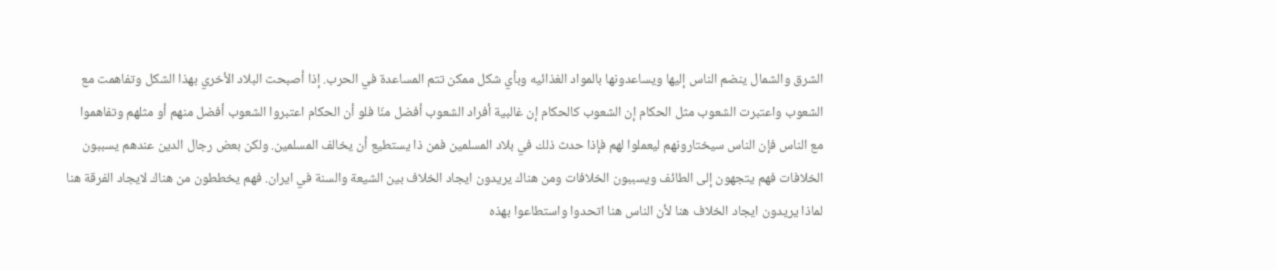الشرق والشمال ينضم الناس إليها ويساعدونها بالمواد الغذائيه وبأي شكل ممكن تتم المساعدة في الحرب. إذا أصبحت البلاد الأخري بهذا الشكل وتفاهمت مع الشعوب واعتبرت الشعوب مثل الحكام إن الشعوب كالحكام إن غالبية أفراد الشعوب أفضل منّا فلو أن الحكام اعتبروا الشعوب أفضل منهم أو مثلهم وتفاهموا مع الناس فإن الناس سيختارونهم ليعملوا لهم فإذا حدث ذلك في بلاد المسلمين فمن ذا يستطيع أن يخالف المسلمين. ولكن بعض رجال الدين عندهم يسببون الخلافات فهم يتجهون إلى الطائف ويسببون الخلافات ومن هناك يريدون ايجاد الخلاف بين الشيعة والسنة في ايران. فهم يخططون من هناك لايجاد الفرقة هنا لماذا يريدون ايجاد الخلاف هنا لأن الناس هنا اتحدوا واستطاعوا بهذه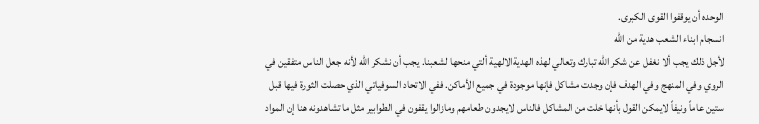الوحده أن يوقفوا القوى الكبرى.
انسجام ابناء الشعب هدية من الله
لأجل ذلك يجب ألا نغفل عن شكر الله تبارك وتعالي لهذه الهديةالالهية ألتي منحها لشعبنا. يجب أن نشكر الله لأنه جعل الناس متفقين في الروي وفي المنهج وفي الهدف فإن وجدت مشاكل فإنها موجودة في جميع الأماكن. ففي الاتحاد السوفياتي الذي حصلت الثورة فيها قبل ستين عاماً ونيفاً لايمكن القول بأنها خلت من المشاكل فالناس لايجدون طعامهم ومازالوا يقفون في الطوابير مثل ما تشاهدونه هنا إن المواد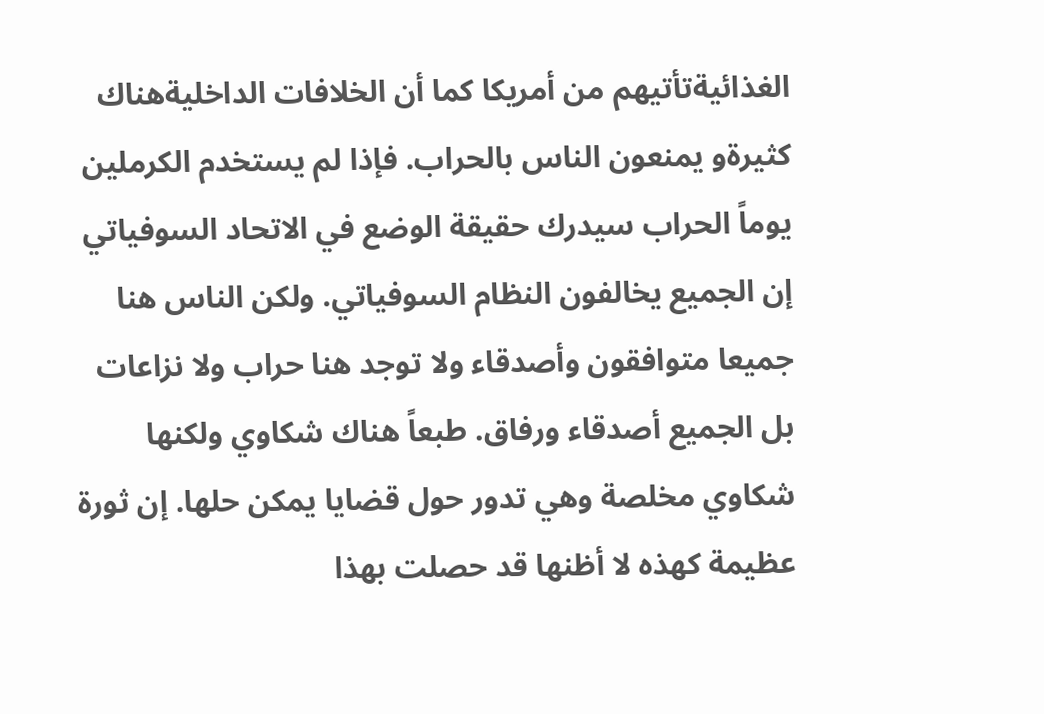الغذائيةتأتيهم من أمريكا كما أن الخلافات الداخليةهناك كثيرةو يمنعون الناس بالحراب. فإذا لم يستخدم الكرملين يوماً الحراب سيدرك حقيقة الوضع في الاتحاد السوفياتي إن الجميع يخالفون النظام السوفياتي. ولكن الناس هنا جميعا متوافقون وأصدقاء ولا توجد هنا حراب ولا نزاعات بل الجميع أصدقاء ورفاق. طبعاً هناك شكاوي ولكنها شكاوي مخلصة وهي تدور حول قضايا يمكن حلها. إن ثورة عظيمة كهذه لا أظنها قد حصلت بهذا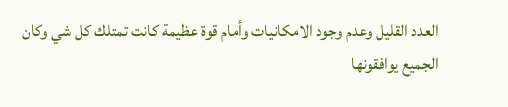العدد القليل وعدم وجود الامكانيات وأمام قوة عظيمة كانت تمتلك كل شي وكان الجميع يوافقونها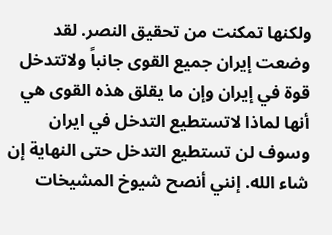ولكنها تمكنت من تحقيق النصر. لقد وضعت إيران جميع القوى جانباً ولاتتدخل قوة في إيران وإن ما يقلق هذه القوى هي أنها لماذا لاتستطيع التدخل في ايران وسوف لن تستطيع التدخل حتى النهاية إن شاء الله. إنني أنصح شيوخ المشيخات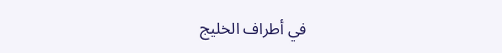في أطراف الخليج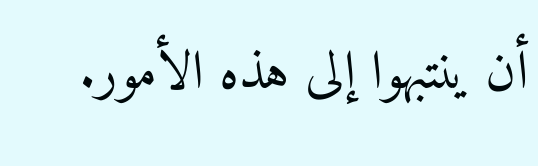أن ينتبهوا إلى هذه الأمور.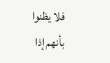فلا يظنوا بأنهم إذا